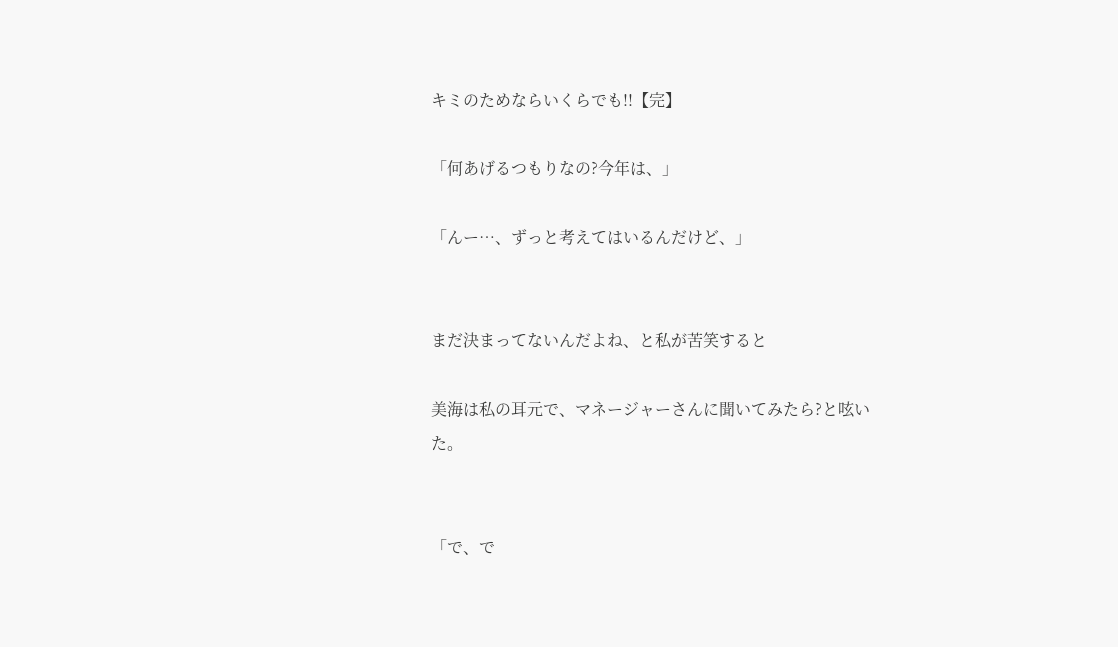キミのためならいくらでも!!【完】

「何あげるつもりなの?今年は、」

「んー…、ずっと考えてはいるんだけど、」


まだ決まってないんだよね、と私が苦笑すると

美海は私の耳元で、マネージャーさんに聞いてみたら?と呟いた。


「で、で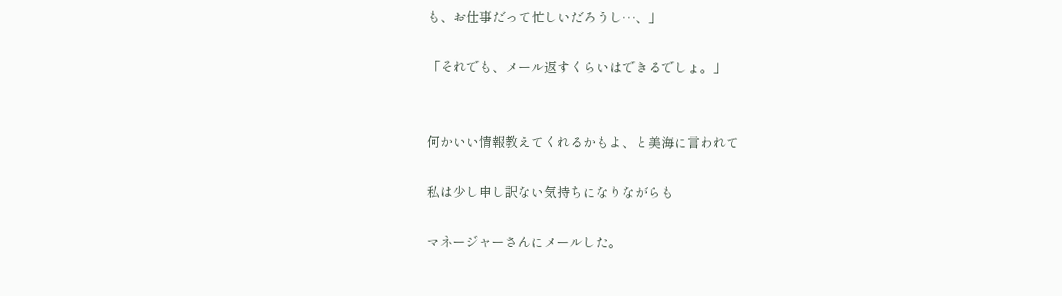も、お仕事だって忙しいだろうし…、」

「それでも、メール返すくらいはできるでしょ。」


何かいい情報教えてくれるかもよ、と美海に言われて

私は少し申し訳ない気持ちになりながらも

マネージャーさんにメールした。